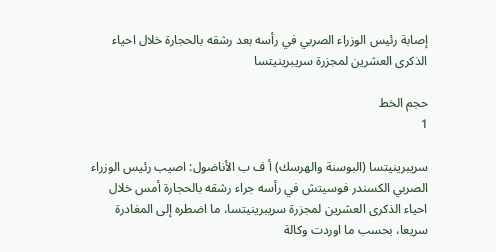إصابة رئيس الوزراء الصربي في رأسه بعد رشقه بالحجارة خلال احياء الذكرى العشرين لمجزرة سريبرينيتسا

حجم الخط
1

سريبرينيتسا (البوسنة والهرسك) أ ف ب الأناضول: اصيب رئيس الوزراء الصربي الكسندر فوسيتش في رأسه جراء رشقه بالحجارة أمس خلال احياء الذكرى العشرين لمجزرة سريبرينيتسا، ما اضطره إلى المغادرة سريعا، بحسب ما اوردت وكالة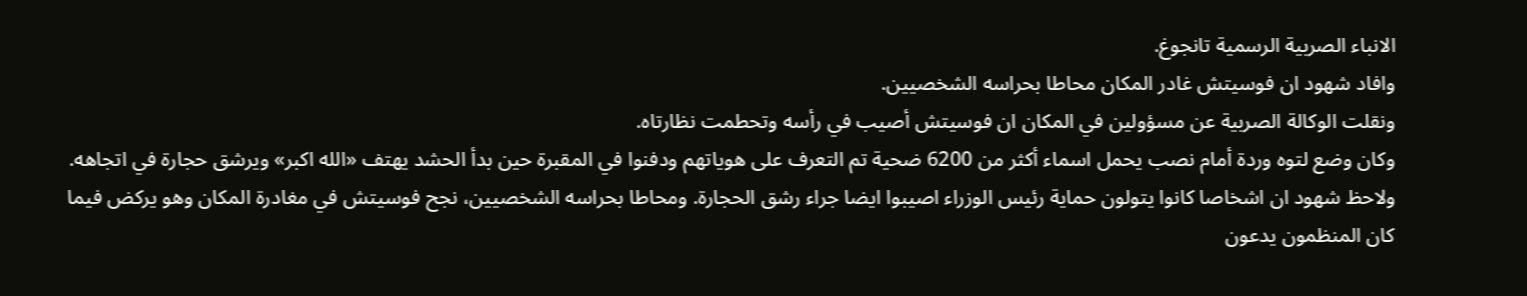الانباء الصربية الرسمية تانجوغ.
وافاد شهود ان فوسيتش غادر المكان محاطا بحراسه الشخصيين.
ونقلت الوكالة الصربية عن مسؤولين في المكان ان فوسيتش أصيب في رأسه وتحطمت نظارتاه.
وكان وضع لتوه وردة أمام نصب يحمل اسماء أكثر من 6200 ضحية تم التعرف على هوياتهم ودفنوا في المقبرة حين بدأ الحشد يهتف «الله اكبر» ويرشق حجارة في اتجاهه.
ولاحظ شهود ان اشخاصا كانوا يتولون حماية رئيس الوزراء اصيبوا ايضا جراء رشق الحجارة. ومحاطا بحراسه الشخصيين، نجح فوسيتش في مغادرة المكان وهو يركض فيما كان المنظمون يدعون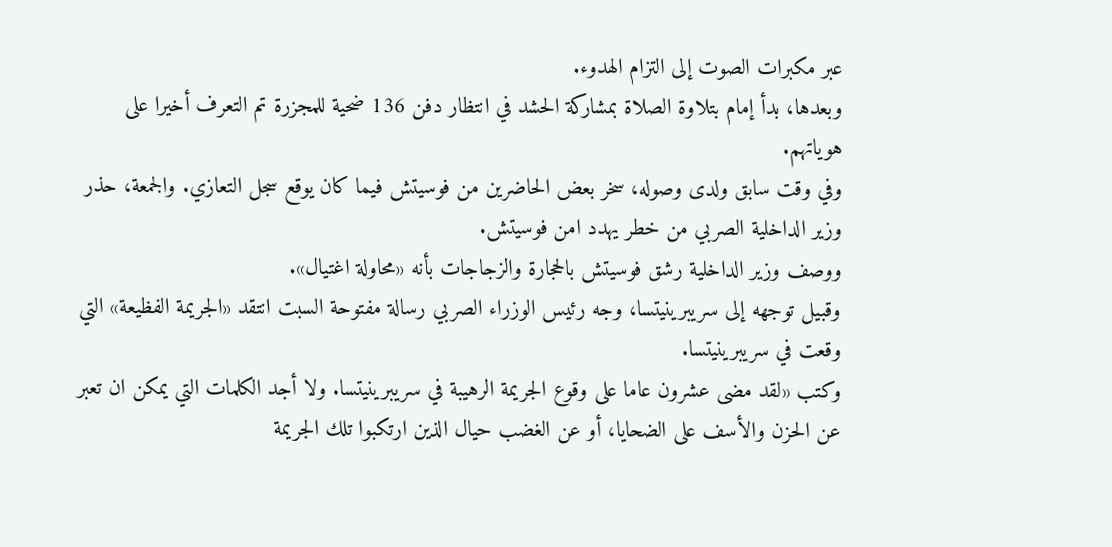عبر مكبرات الصوت إلى التزام الهدوء.
وبعدها، بدأ إمام بتلاوة الصلاة بمشاركة الحشد في انتظار دفن 136 ضحية للمجزرة تم التعرف أخيرا على هوياتهم.
وفي وقت سابق ولدى وصوله، سخر بعض الحاضرين من فوسيتش فيما كان يوقع سجل التعازي. والجمعة، حذر وزير الداخلية الصربي من خطر يهدد امن فوسيتش.
ووصف وزير الداخلية رشق فوسيتش بالحجارة والزجاجات بأنه «محاولة اغتيال».
وقبيل توجهه إلى سريبرينيتسا، وجه رئيس الوزراء الصربي رسالة مفتوحة السبت انتقد «الجريمة الفظيعة» التي وقعت في سريبرينيتسا.
وكتب «لقد مضى عشرون عاما على وقوع الجريمة الرهيبة في سريبرينيتسا. ولا أجد الكلمات التي يمكن ان تعبر عن الحزن والأسف على الضحايا، أو عن الغضب حيال الذين ارتكبوا تلك الجريمة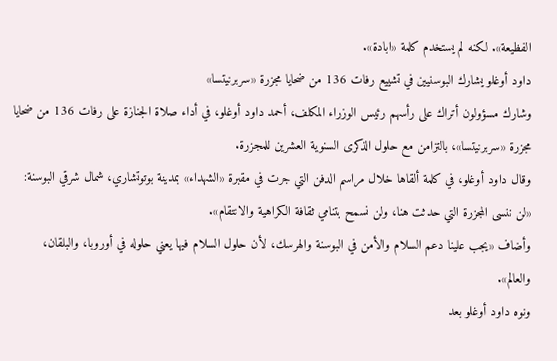الفظيعة». لكنه لم يستخدم كلمة «ابادة».
داود أوغلو يشارك البوسنيين في تشييع رفات 136 من ضحايا مجزرة «سربرنيتسا»
وشارك مسؤولون أتراك على رأسهم رئيس الوزراء المكلف، أحمد داود أوغلو، في أداء صلاة الجنازة على رفات 136 من ضحايا مجزرة «سربرنيتسا»، بالتزامن مع حلول الذكرى السنوية العشرين للمجزرة.
وقال داود أوغلو، في كلمة ألقاها خلال مراسم الدفن التي جرت في مقبرة «الشهداء» بمدينة بوتوتشاري، شمال شرقي البوسنة: «لن ننسى المجزرة التي حدثت هنا، ولن نسمح بتنامي ثقافة الكراهية والانتقام».
وأضاف «يجب علينا دعم السلام والأمن في البوسنة والهرسك، لأن حلول السلام فيها يعني حلوله في أوروبا، والبلقان، والعالم».
ونوه داود أوغلو بعد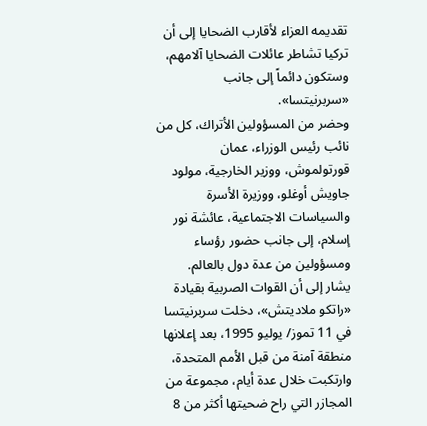تقديمه العزاء لأقارب الضحايا إلى أن تركيا تشاطر عائلات الضحايا آلامهم، وستكون دائماً إلى جانب «سربرنيتسا».
وحضر من المسؤولين الأتراك، كل من نائب رئيس الوزراء، عمان قورتولموش، ووزير الخارجية، مولود جاويش أوغلو، ووزيرة الأسرة والسياسات الاجتماعية، عائشة نور إسلام، إلى جانب حضور رؤساء ومسؤولين من عدة دول بالعالم.
يشار إلى أن القوات الصربية بقيادة «راتكو ملاديتش»، دخلت سربرنيتسا في 11 تموز/ يوليو 1995، بعد إعلانها منطقة آمنة من قبل الأمم المتحدة، وارتكبت خلال عدة أيام، مجموعة من المجازر التي راح ضحيتها أكثر من 8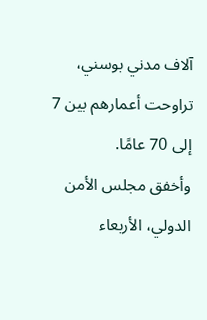آلاف مدني بوسني، تراوحت أعمارهم بين 7 إلى 70 عامًا.
وأخفق مجلس الأمن الدولي، الأربعاء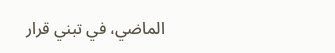الماضي، في تبني قرار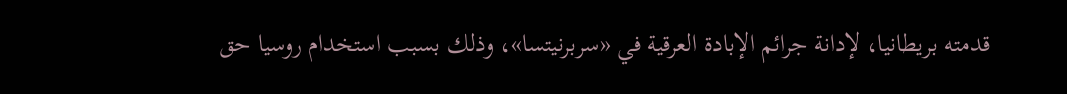قدمته بريطانيا، لإدانة جرائم الإبادة العرقية في «سربرنيتسا»، وذلك بسبب استخدام روسيا حق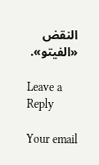النقض «الفيتو».

Leave a Reply

Your email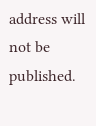address will not be published.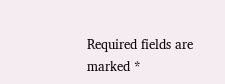Required fields are marked *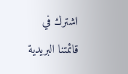اشترك في قائمتنا البريدية